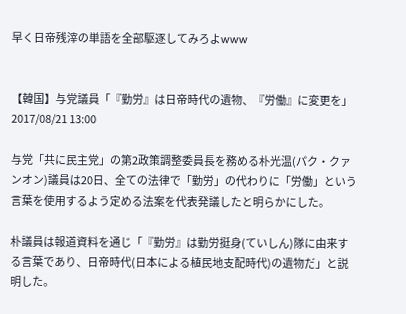早く日帝残滓の単語を全部駆逐してみろよwww


【韓国】与党議員「『勤労』は日帝時代の遺物、『労働』に変更を」
2017/08/21 13:00

与党「共に民主党」の第2政策調整委員長を務める朴光温(パク・クァンオン)議員は20日、全ての法律で「勤労」の代わりに「労働」という言葉を使用するよう定める法案を代表発議したと明らかにした。

朴議員は報道資料を通じ「『勤労』は勤労挺身(ていしん)隊に由来する言葉であり、日帝時代(日本による植民地支配時代)の遺物だ」と説明した。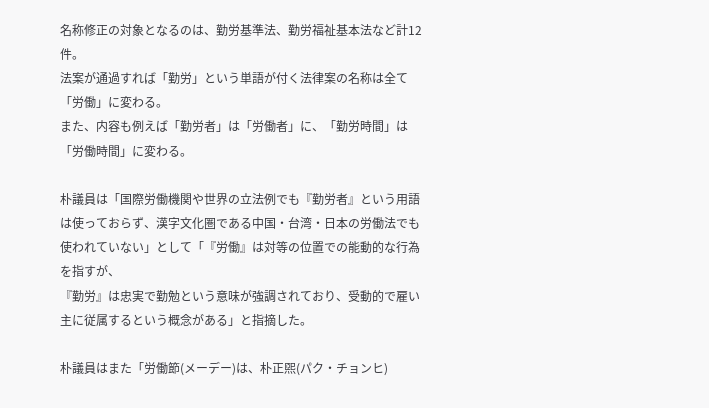名称修正の対象となるのは、勤労基準法、勤労福祉基本法など計12件。
法案が通過すれば「勤労」という単語が付く法律案の名称は全て「労働」に変わる。
また、内容も例えば「勤労者」は「労働者」に、「勤労時間」は「労働時間」に変わる。

朴議員は「国際労働機関や世界の立法例でも『勤労者』という用語は使っておらず、漢字文化圏である中国・台湾・日本の労働法でも使われていない」として「『労働』は対等の位置での能動的な行為を指すが、
『勤労』は忠実で勤勉という意味が強調されており、受動的で雇い主に従属するという概念がある」と指摘した。

朴議員はまた「労働節(メーデー)は、朴正煕(パク・チョンヒ)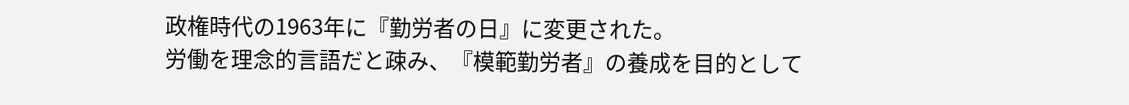政権時代の1963年に『勤労者の日』に変更された。
労働を理念的言語だと疎み、『模範勤労者』の養成を目的として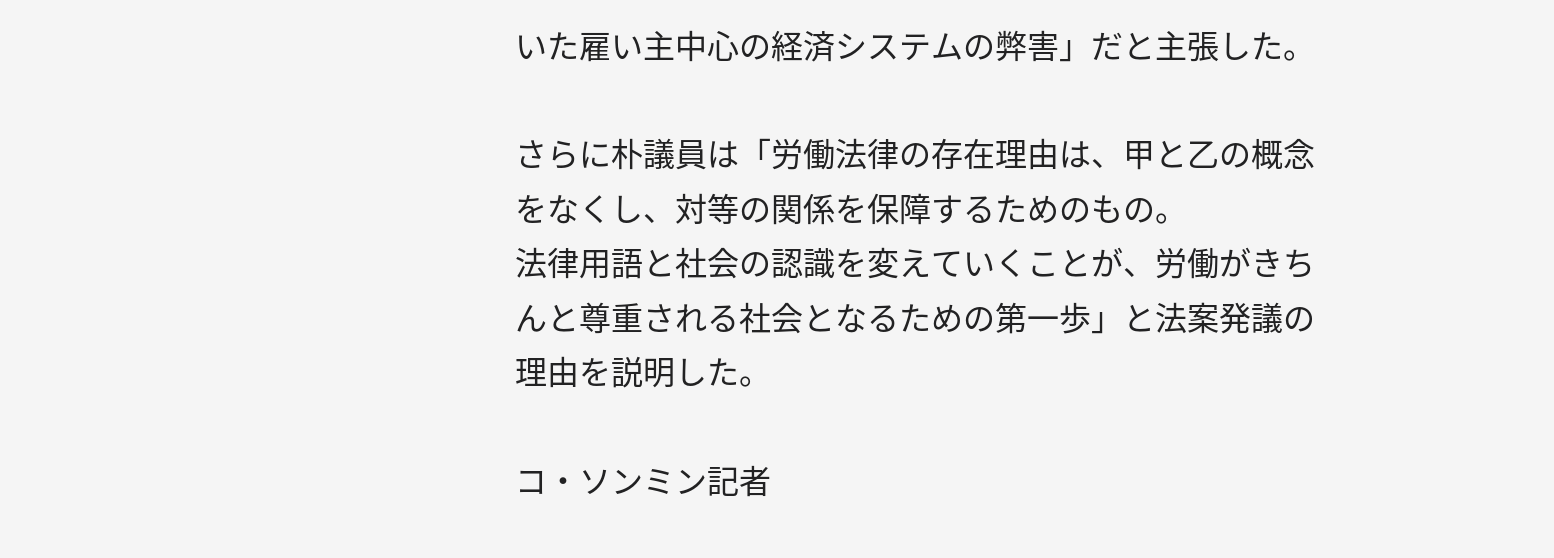いた雇い主中心の経済システムの弊害」だと主張した。

さらに朴議員は「労働法律の存在理由は、甲と乙の概念をなくし、対等の関係を保障するためのもの。
法律用語と社会の認識を変えていくことが、労働がきちんと尊重される社会となるための第一歩」と法案発議の理由を説明した。

コ・ソンミン記者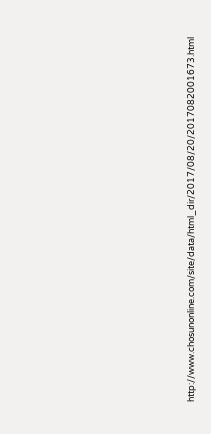http://www.chosunonline.com/site/data/html_dir/2017/08/20/2017082001673.html